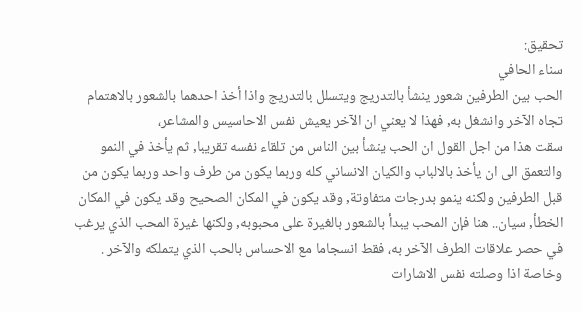تحقيق:
سناء الحافي
الحب بين الطرفين شعور ينشأ بالتدريج ويتسلل بالتدريج واذا أخذ احدهما بالشعور بالاهتمام تجاه الآخر وانشغل به, فهذا لا يعني ان الآخر يعيش نفس الاحاسيس والمشاعر،
سقت هذا من اجل القول ان الحب ينشأ بين الناس من تلقاء نفسه تقريبا, ثم يأخذ في النمو والتعمق الى ان يأخذ بالالباب والكيان الانساني كله وربما يكون من طرف واحد وربما يكون من قبل الطرفين ولكنه ينمو بدرجات متفاوتة, وقد يكون في المكان الصحيح وقد يكون في المكان الخطأ, سيان.. هنا فإن المحب يبدأ بالشعور بالغيرة على محبوبه, ولكنها غيرة المحب الذي يرغب في حصر علاقات الطرف الآخر به، فقط انسجاما مع الاحساس بالحب الذي يتملكه والآخر . وخاصة اذا وصلته نفس الاشارات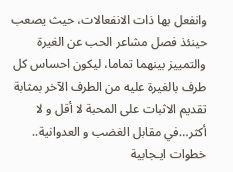وانفعل بها ذات الانفعالات، حيث يصعب حينئذ فصل مشاعر الحب عن الغيرة والتمييز بينهما تماما، ليكون احساس كل طرف بالغيرة عليه من الطرف الآخر بمثابة تقديم الاثبات على المحبة لا أقل و لا أكثر…في مقابل الغضب و العدوانية.. خطوات ايـجابية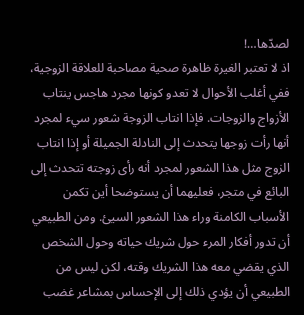لصدّها…!
اذ لا تعتبر الغيرة ظاهرة صحية مصاحبة للعلاقة الزوجية، ففي أغلب الأحوال لا تعدو كونها مجرد هاجس ينتاب الأزواج والزوجات. فإذا انتاب الزوجة شعور سيء لمجرد أنها رأت زوجها يتحدث إلى النادلة الجميلة أو إذا انتاب الزوج مثل هذا الشعور لمجرد أنه رأى زوجته تتحدث إلى البائع في متجر، فعليهما أن يستوضحا أين تكمن الأسباب الكامنة وراء هذا الشعور السيئ. ومن الطبيعي أن تدور أفكار المرء حول شريك حياته وحول الشخص الذي يقضي معه هذا الشريك وقته، لكن ليس من الطبيعي أن يؤدي ذلك إلى الإحساس بمشاعر غضب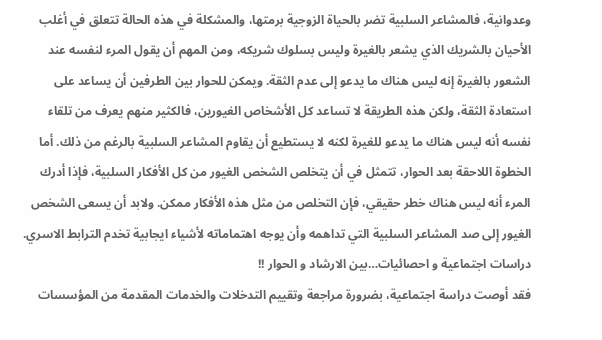وعدوانية، فالمشاعر السلبية تضر بالحياة الزوجية برمتها، والمشكلة في هذه الحالة تتعلق في أغلب الأحيان بالشريك الذي يشعر بالغيرة وليس بسلوك شريكه، ومن المهم أن يقول المرء لنفسه عند الشعور بالغيرة إنه ليس هناك ما يدعو إلى عدم الثقة. ويمكن للحوار بين الطرفين أن يساعد على استعادة الثقة، ولكن هذه الطريقة لا تساعد كل الأشخاص الغيورين، فالكثير منهم يعرف من تلقاء نفسه أنه ليس هناك ما يدعو للغيرة لكنه لا يستطيع أن يقاوم المشاعر السلبية بالرغم من ذلك. أما الخطوة اللاحقة بعد الحوار، تتمثل في أن يتخلص الشخص الغيور من كل الأفكار السلبية، فإذا أدرك المرء أنه ليس هناك خطر حقيقي، فإن التخلص من مثل هذه الأفكار ممكن. ولابد أن يسعى الشخص الغيور إلى صد المشاعر السلبية التي تداهمه وأن يوجه اهتماماته لأشياء ايجابية تخدم الترابط الاسري.
دراسات اجتماعية و احصائيات…بين الارشاد و الحوار !!
فقد أوصت دراسة اجتماعية، بضرورة مراجعة وتقييم التدخلات والخدمات المقدمة من المؤسسات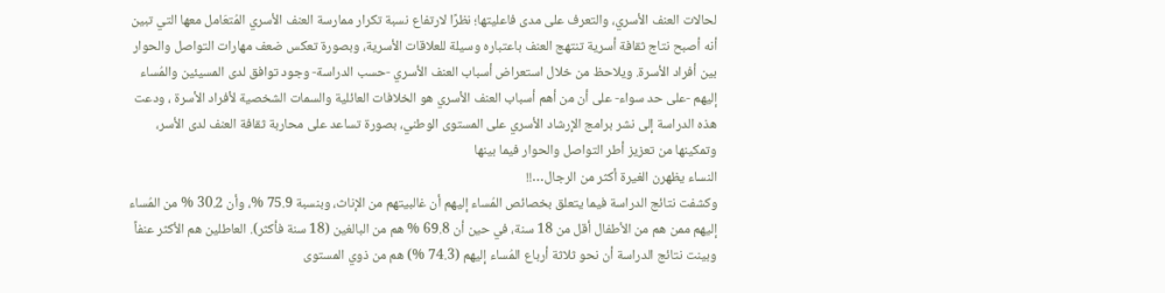لحالات العنف الأسري، والتعرف على مدى فاعليتها؛ نظرًا لارتفاع نسبة تكرار ممارسة العنف الأسري المُتعَامل معها التي تبين أنه أصبح نتاج ثقافة أسرية تنتهج العنف باعتباره وسيلة للعلاقات الأسرية، وبصورة تعكس ضعف مهارات التواصل والحوار بين أفراد الأسرة. ويلاحظ من خلال استعراض أسباب العنف الأسري -حسب الدراسة- وجود توافق لدى المسيئين والمُساء إليهم -على حد سواء- على أن من أهم أسباب العنف الأسري هو الخلافات العائلية والسمات الشخصية لأفراد الأسرة ، ودعت هذه الدراسة إلى نشر برامج الإرشاد الأسري على المستوى الوطني، بصورة تساعد على محاربة ثقافة العنف لدى الأسر، وتمكينها من تعزيز أطر التواصل والحوار فيما بينها
النساء يظهرن الغيرة أكثر من الرجال…!!
وكشفت نتائج الدراسة فيما يتعلق بخصائص المُساء إليهم أن غالبيتهم من الإناث، وبنسبة 75.9 %، وأن 30.2 % من المُساء إليهم ممن هم من الأطفال أقل من 18 سنة، في حين أن 69.8 % هم من البالغين (18 سنة فأكثر). العاطلين هم الأكثر عنفاً وبينت نتائج الدراسة أن نحو ثلاثة أرباع المُساء إليهم (74.3 %) هم من ذوي المستوى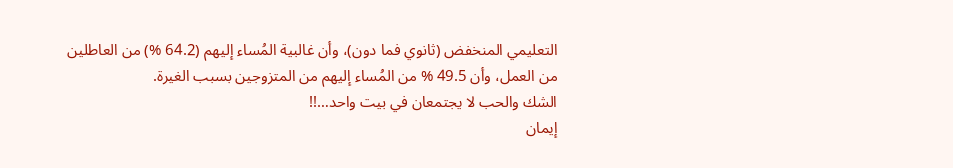التعليمي المنخفض (ثانوي فما دون)، وأن غالبية المُساء إليهم (64.2 %) من العاطلين من العمل، وأن 49.5 % من المُساء إليهم من المتزوجين بسبب الغيرة.
الشك والحب لا يجتمعان في بيت واحد…!!
إيمان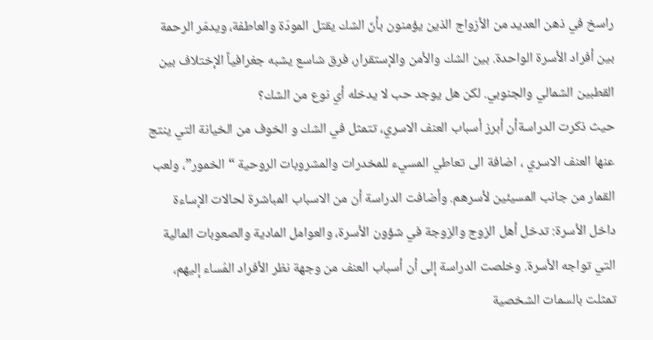راسخ في ذهن العديد من الأزواج الذين يؤمنون بأنّ الشك يقتل المودّة والعاطفة، ويدمّر الرحمة بين أفراد الأسرة الواحدة. بين الشك والأمن والإستقرار، فرق شاسع يشبه جغرافياً الإختلاف بين القطبين الشمالي والجنوبي. لكن هل يوجد حب لا يدخله أي نوع من الشك؟
حيث ذكرت الدراسةأن أبرز أسباب العنف الاسري، تتمثل في الشك و الخوف من الخيانة التي ينتج عنها العنف الاسري ، اضافة الى تعاطي المسيء للمخدرات والمشروبات الروحية “الخمور”، ولعب القمار من جانب المسيئين لأسرهم. وأضافت الدراسة أن من الاسباب المباشرة لحالات الإساءة داخل الأسرة: تدخل أهل الزوج والزوجة في شؤون الأسرة، والعوامل المادية والصعوبات المالية التي تواجه الأسرة. وخلصت الدراسة إلى أن أسباب العنف من وجهة نظر الأفراد المُساء إليهم، تمثلت بالسمات الشخصية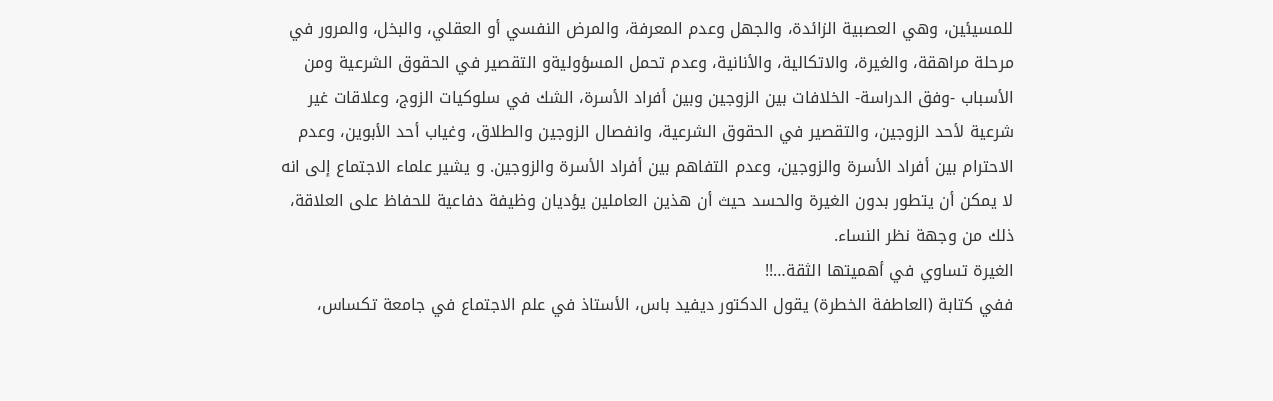للمسيئين، وهي العصبية الزائدة، والجهل وعدم المعرفة، والمرض النفسي أو العقلي، والبخل، والمرور في مرحلة مراهقة، والغيرة، والاتكالية، والأنانية، وعدم تحمل المسؤوليةو التقصير في الحقوق الشرعية ومن الأسباب -وفق الدراسة- الخلافات بين الزوجين وبين أفراد الأسرة، الشك في سلوكيات الزوج، وعلاقات غير شرعية لأحد الزوجين، والتقصير في الحقوق الشرعية، وانفصال الزوجين والطلاق، وغياب أحد الأبوين، وعدم الاحترام بين أفراد الأسرة والزوجين، وعدم التفاهم بين أفراد الأسرة والزوجين. و يشير علماء الاجتماع إلى انه لا يمكن أن يتطور بدون الغيرة والحسد حيث أن هذين العاملين يؤديان وظيفة دفاعية للحفاظ على العلاقة، ذلك من وجهة نظر النساء.
الغيرة تساوي في أهميتها الثقة…!!
ففي كتابة (العاطفة الخطرة) يقول الدكتور ديفيد باس، الأستاذ في علم الاجتماع في جامعة تكساس،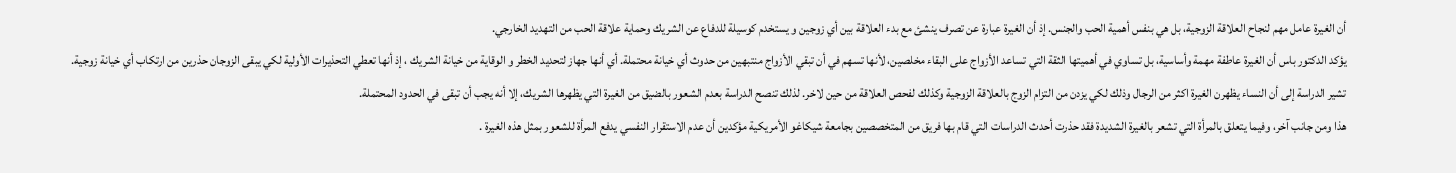أن الغيرة عامل مهم لنجاح العلاقة الزوجية، بل هي بنفس أهمية الحب والجنس. إذ أن الغيرة عبارة عن تصرف ينشئ مع بدء العلاقة بين أي زوجين و يستخدم كوسيلة للدفاع عن الشريك وحماية علاقة الحب من التهديد الخارجي.
يؤكد الدكتور باس أن الغيرة عاطفة مهمة وأساسية، بل تساوي في أهميتها الثقة التي تساعد الأزواج على البقاء مخلصين، لأنها تسهم في أن تبقي الأزواج منتبهين من حدوث أي خيانة محتملة. أي أنها جهاز لتحديد الخطر و الوقاية من خيانة الشريك ، إذ أنها تعطي التحذيرات الأولية لكي يبقى الزوجان حذرين من ارتكاب أي خيانة زوجية.
تشير الدراسة إلى أن النساء يظهرن الغيرة اكثر من الرجال وذلك لكي يزدن من التزام الزوج بالعلاقة الزوجية وكذلك لفحص العلاقة من حين لاخر. لذلك تنصح الدراسة بعدم الشعور بالضيق من الغيرة التي يظهرها الشريك، إلا أنه يجب أن تبقى في الحدود المحتملة.
هذا ومن جانب آخر، وفيما يتعلق بالمرأة التي تشعر بالغيرة الشديدة فقد حذرت أحدث الدراسات التي قام بها فريق من المتخصصين بجامعة شيكاغو الأمريكية مؤكدين أن عدم الاستقرار النفسي يدفع المرأة للشعور بمثل هذه الغيرة .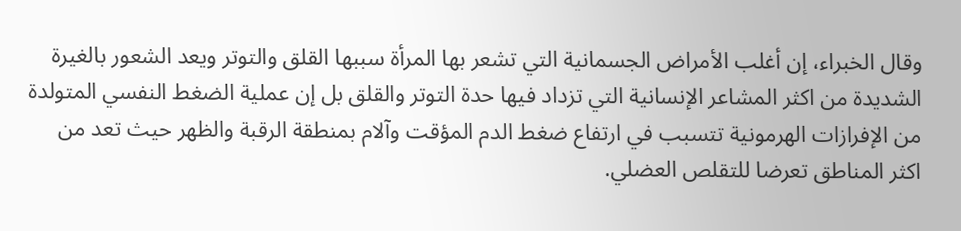وقال الخبراء، إن أغلب الأمراض الجسمانية التي تشعر بها المرأة سببها القلق والتوتر ويعد الشعور بالغيرة الشديدة من اكثر المشاعر الإنسانية التي تزداد فيها حدة التوتر والقلق بل إن عملية الضغط النفسي المتولدة من الإفرازات الهرمونية تتسبب في ارتفاع ضغط الدم المؤقت وآلام بمنطقة الرقبة والظهر حيث تعد من اكثر المناطق تعرضا للتقلص العضلي.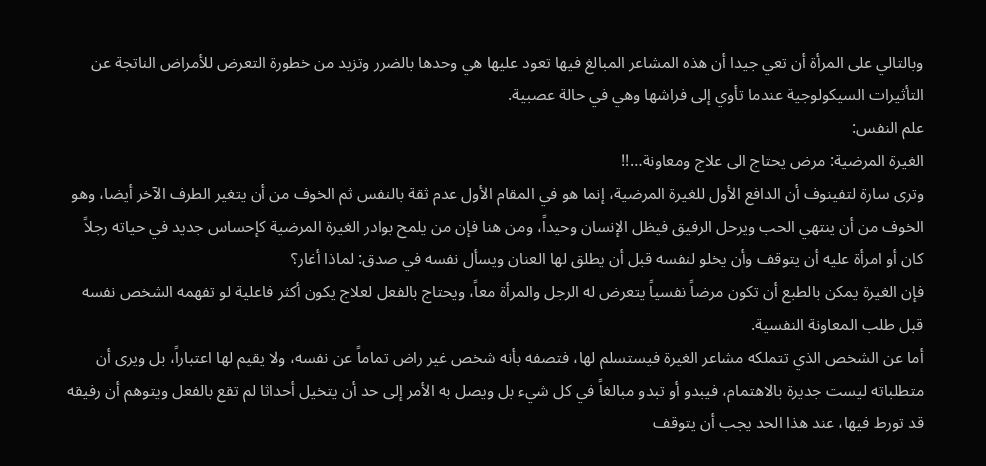وبالتالي على المرأة أن تعي جيدا أن هذه المشاعر المبالغ فيها تعود عليها هي وحدها بالضرر وتزيد من خطورة التعرض للأمراض الناتجة عن التأثيرات السيكولوجية عندما تأوي إلى فراشها وهي في حالة عصبية.
علم النفس:
الغيرة المرضية: مرض يحتاج الى علاج ومعاونة…!!
وترى سارة لتفينوف أن الدافع الأول للغيرة المرضية، إنما هو في المقام الأول عدم ثقة بالنفس ثم الخوف من أن يتغير الطرف الآخر أيضا، وهو الخوف من أن ينتهي الحب ويرحل الرفيق فيظل الإنسان وحيداً، ومن هنا فإن من يلمح بوادر الغيرة المرضية كإحساس جديد في حياته رجلاً كان أو امرأة عليه أن يتوقف وأن يخلو لنفسه قبل أن يطلق لها العنان ويسأل نفسه في صدق: لماذا أغار؟
فإن الغيرة يمكن بالطبع أن تكون مرضاً نفسياً يتعرض له الرجل والمرأة معاً، ويحتاج بالفعل لعلاج يكون أكثر فاعلية لو تفهمه الشخص نفسه قبل طلب المعاونة النفسية.
أما عن الشخص الذي تتملكه مشاعر الغيرة فيستسلم لها، فتصفه بأنه شخص غير راض تماماً عن نفسه، ولا يقيم لها اعتباراً، بل ويرى أن متطلباته ليست جديرة بالاهتمام، فيبدو أو تبدو مبالغاً في كل شيء بل ويصل به الأمر إلى حد أن يتخيل أحداثا لم تقع بالفعل ويتوهم أن رفيقه قد تورط فيها، عند هذا الحد يجب أن يتوقف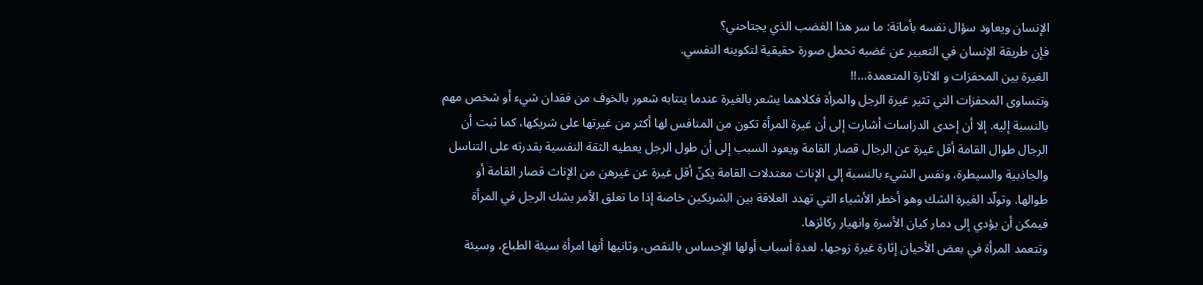الإنسان ويعاود سؤال نفسه بأمانة: ما سر هذا الغضب الذي يجتاحني؟
فإن طريقة الإنسان في التعبير عن غضبه تحمل صورة حقيقية لتكوينه النفسي.
الغيرة بين المحفزات و الاثارة المتعمدة…!!
وتتساوى المحفزات التي تثير غيرة الرجل والمرأة فكلاهما يشعر بالغيرة عندما ينتابه شعور بالخوف من فقدان شيء أو شخص مهم بالنسبة إليه. إلا أن إحدى الدراسات أشارت إلى أن غيرة المرأة تكون من المنافس لها أكثر من غيرتها على شريكها، كما ثبت أن الرجال طوال القامة أقل غيرة عن الرجال قصار القامة ويعود السبب إلى أن طول الرجل يعطيه الثقة النفسية بقدرته على التناسل والجاذبية والسيطرة، ونفس الشيء بالنسبة إلى الإناث معتدلات القامة يكنّ أقل غيرة عن غيرهن من الإناث قصار القامة أو طوالها. وتولّد الغيرة الشك وهو أخطر الأشياء التي تهدد العلاقة بين الشريكين خاصة إذا ما تعلق الأمر بشك الرجل في المرأة فيمكن أن يؤدي إلى دمار كيان الأسرة وانهيار ركائزها.
وتتعمد المرأة في بعض الأحيان إثارة غيرة زوجها، لعدة أسباب أولها الإحساس بالنقص، وثانيها أنها امرأة سيئة الطباع، وسيئة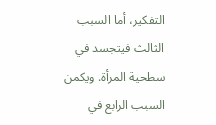التفكير، أما السبب الثالث فيتجسد في سطحية المرأة. ويكمن السبب الرابع في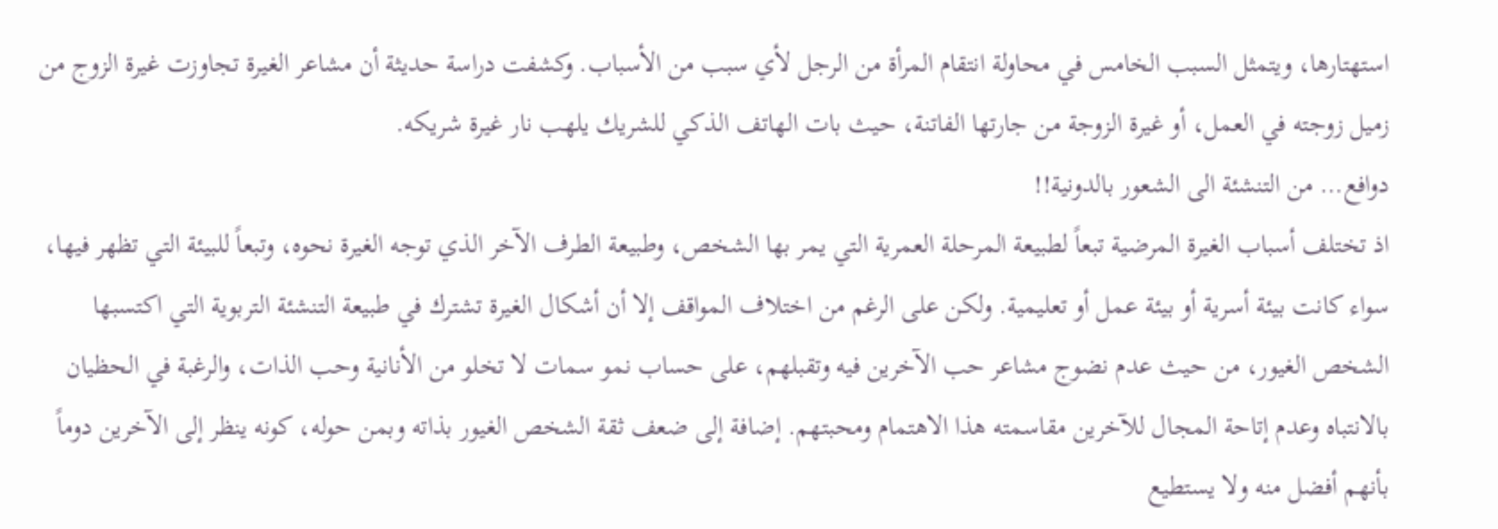استهتارها، ويتمثل السبب الخامس في محاولة انتقام المرأة من الرجل لأي سبب من الأسباب. وكشفت دراسة حديثة أن مشاعر الغيرة تجاوزت غيرة الزوج من زميل زوجته في العمل، أو غيرة الزوجة من جارتها الفاتنة، حيث بات الهاتف الذكي للشريك يلهب نار غيرة شريكه.
دوافع… من التنشئة الى الشعور بالدونية!!
اذ تختلف أسباب الغيرة المرضية تبعاً لطبيعة المرحلة العمرية التي يمر بها الشخص، وطبيعة الطرف الآخر الذي توجه الغيرة نحوه، وتبعاً للبيئة التي تظهر فيها، سواء كانت بيئة أسرية أو بيئة عمل أو تعليمية. ولكن على الرغم من اختلاف المواقف إلا أن أشكال الغيرة تشترك في طبيعة التنشئة التربوية التي اكتسبها الشخص الغيور، من حيث عدم نضوج مشاعر حب الآخرين فيه وتقبلهم، على حساب نمو سمات لا تخلو من الأنانية وحب الذات، والرغبة في الحظيان بالانتباه وعدم إتاحة المجال للآخرين مقاسمته هذا الاهتمام ومحبتهم. إضافة إلى ضعف ثقة الشخص الغيور بذاته وبمن حوله، كونه ينظر إلى الآخرين دوماً بأنهم أفضل منه ولا يستطيع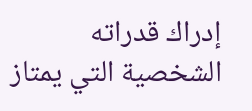إدراك قدراته الشخصية التي يمتاز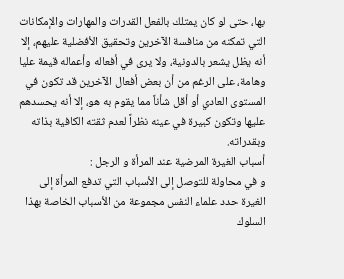بها، حتى لو كان يمتلك بالفعل القدرات والمهارات والإمكانات التي تمكنه من منافسة الآخرين وتحقيق الأفضلية عليهم، إلا أنه يظل يشعر بالدونية، ولا يرى في أفعاله وأعماله قيمة عليا وهامة، على الرغم من أن بعض أفعال الآخرين قد تكون في المستوى العادي أو أقل شأناً مما يقوم به هو، إلا أنه يحسدهم عليها وتكون كبيرة في عينه نظراً لعدم ثقته الكافية بذاته وبقدراته.
أسباب الغيرة المرضية عند المرأة و الرجل :
و في محاولة للتوصل إلى الأسباب التي تدفع المرأة إلى الغيرة حدد علماء النفس مجموعة من الأسباب الخاصة بهذا السلوك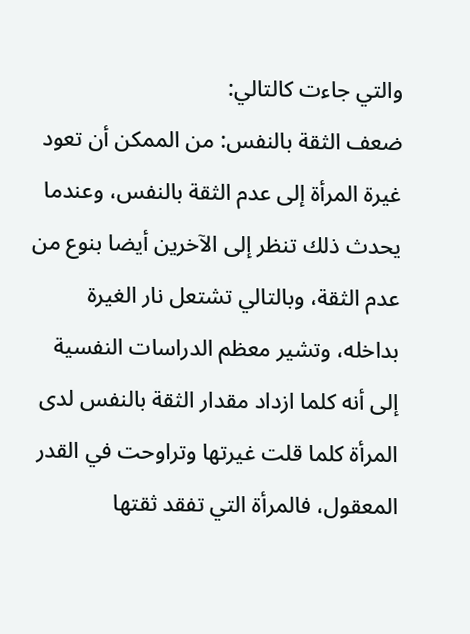والتي جاءت كالتالي:
ضعف الثقة بالنفس: من الممكن أن تعود غيرة المرأة إلى عدم الثقة بالنفس، وعندما يحدث ذلك تنظر إلى الآخرين أيضا بنوع من عدم الثقة، وبالتالي تشتعل نار الغيرة بداخله، وتشير معظم الدراسات النفسية إلى أنه كلما ازداد مقدار الثقة بالنفس لدى المرأة كلما قلت غيرتها وتراوحت في القدر المعقول، فالمرأة التي تفقد ثقتها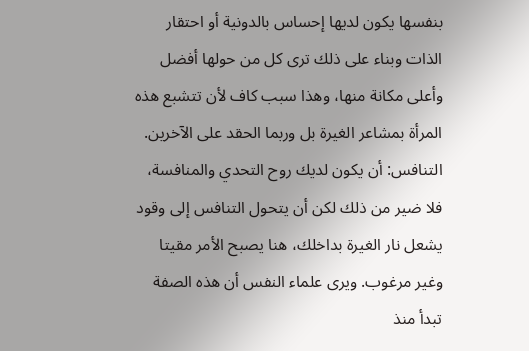بنفسها يكون لديها إحساس بالدونية أو احتقار الذات وبناء على ذلك ترى كل من حولها أفضل وأعلى مكانة منها، وهذا سبب كاف لأن تتشبع هذه المرأة بمشاعر الغيرة بل وربما الحقد على الآخرين.
التنافس: أن يكون لديك روح التحدي والمنافسة، فلا ضير من ذلك لكن أن يتحول التنافس إلى وقود يشعل نار الغيرة بداخلك، هنا يصبح الأمر مقيتا وغير مرغوب. ويرى علماء النفس أن هذه الصفة تبدأ منذ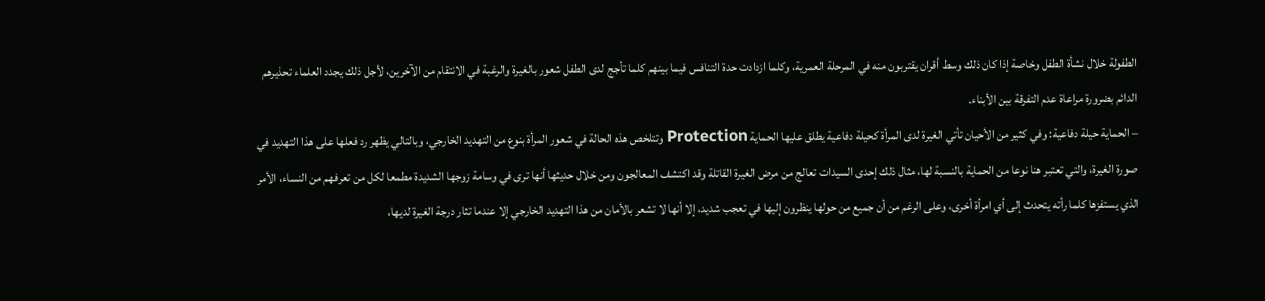الطفولة خلال نشأة الطفل وخاصة إذا كان ذلك وسط أقران يقتربون منه في المرحلة العمرية، وكلما ازدادت حدة التنافس فيما بينهم كلما تأجج لدى الطفل شعور بالغيرة والرغبة في الانتقام من الآخرين، لأجل ذلك يجدد العلماء تحذيرهم الدائم بضرورة مراعاة عدم التفرقة بين الأبناء.
– الحماية حيلة دفاعية: وفي كثير من الأحيان تأتي الغيرة لدى المرأة كحيلة دفاعية يطلق عليها الحماية Protection وتتلخص هذه الحالة في شعور المرأة بنوع من التهديد الخارجي، وبالتالي يظهر رد فعلها على هذا التهديد في صورة الغيرة، والتي تعتبر هنا نوعا من الحماية بالنسبة لها، مثال ذلك إحدى السيدات تعالج من مرض الغيرة القاتلة وقد اكتشف المعالجون ومن خلال حديثها أنها ترى في وسامة زوجها الشديدة مطمعا لكل من تعرفهم من النساء، الأمر الذي يستفزها كلما رأته يتحدث إلى أي امرأة أخرى، وعلى الرغم من أن جميع من حولها ينظرون إليها في تعجب شديد، إلا أنها لا تشعر بالأمان من هذا التهديد الخارجي إلا عندما تثار درجة الغيرة لديها،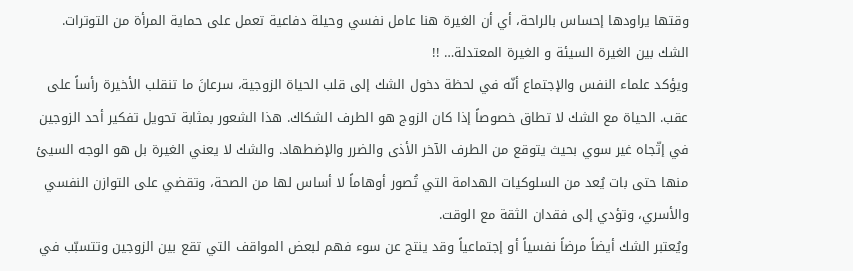وقتها يراودها إحساس بالراحة، أي أن الغيرة هنا عامل نفسي وحيلة دفاعية تعمل على حماية المرأة من التوترات.
الشك بين الغيرة السيئة و الغيرة المعتدلة… !!
ويؤكد علماء النفس والإجتماع أنّه في لحظة دخول الشك إلى قلب الحياة الزوجية، سرعانَ ما تنقلب الأخيرة رأساً على عقب. الحياة مع الشك لا تطاق خصوصاً إذا كان الزوج هو الطرف الشكاك. هذا الشعور بمثابة تحويل تفكير أحد الزوجين في إتّجاه غير سوي بحيث يتوقع من الطرف الآخر الأذى والضرر والإضطهاد. والشك لا يعني الغيرة بل هو الوجه السيئ منها حتى بات يُعد من السلوكيات الهدامة التي تُصور أوهاماً لا أساس لها من الصحة، وتقضي على التوازن النفسي والأسري، وتؤدي إلى فقدان الثقة مع الوقت.
ويُعتبر الشك أيضاً مرضاً نفسياً أو إجتماعياً وقد ينتج عن سوء فهم لبعض المواقف التي تقع بين الزوجين وتتسبّب في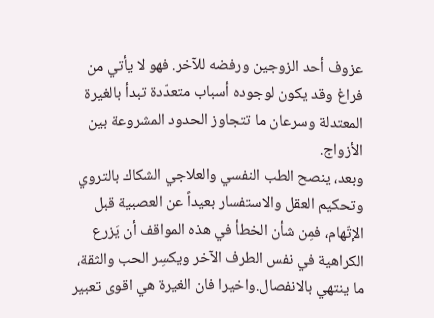عزوف أحد الزوجين ورفضه للآخر. فهو لا يأتي من فراغ وقد يكون لوجوده أسباب متعدّدة تبدأ بالغيرة المعتدلة وسرعان ما تتجاوز الحدود المشروعة بين الأزواج.
وبعد، ينصح الطب النفسي والعلاجي الشكاك بالتروي وتحكيم العقل والاستفسار بعيداً عن العصبية قبل الإتّهام، فمِن شأن الخطأ في هذه المواقف أن يَزرع الكراهية في نفس الطرف الآخر ويكسِر الحب والثقة، ما ينتهي بالانفصال.واخيرا فان الغيرة هي اقوى تعبير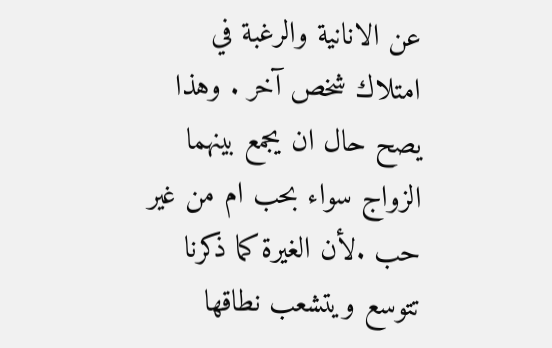عن الانانية والرغبة في امتلاك شخص آخر . وهذا يصح حال ان يجمع بينهما الزواج سواء بحب ام من غير حب .لأن الغيرة كما ذكرنا تتوسع ويتشعب نطاقها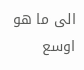الى ما هو اوسع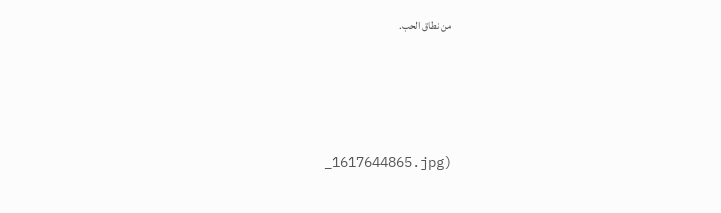من نطاق الحب.





_1617644865.jpg)